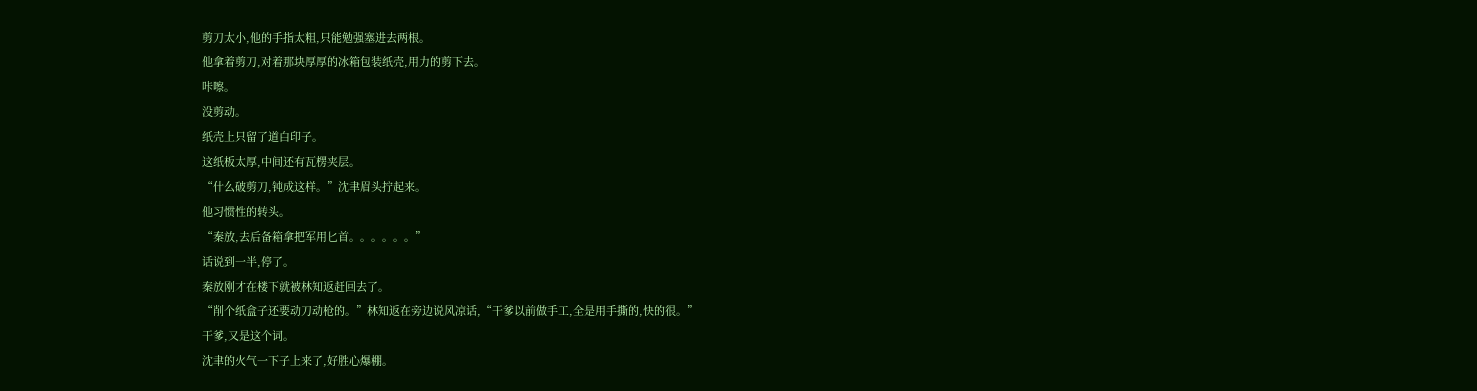剪刀太小,他的手指太粗,只能勉强塞进去两根。
他拿着剪刀,对着那块厚厚的冰箱包装纸壳,用力的剪下去。
咔嚓。
没剪动。
纸壳上只留了道白印子。
这纸板太厚,中间还有瓦楞夹层。
“什么破剪刀,钝成这样。”沈聿眉头拧起来。
他习惯性的转头。
“秦放,去后备箱拿把军用匕首。。。。。。”
话说到一半,停了。
秦放刚才在楼下就被林知返赶回去了。
“削个纸盒子还要动刀动枪的。”林知返在旁边说风凉话,“干爹以前做手工,全是用手撕的,快的很。”
干爹,又是这个词。
沈聿的火气一下子上来了,好胜心爆棚。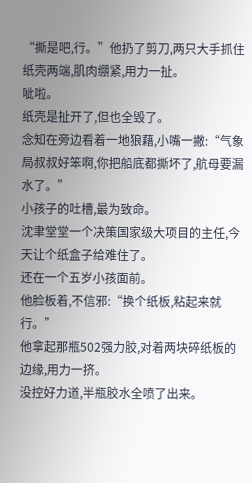“撕是吧,行。”他扔了剪刀,两只大手抓住纸壳两端,肌肉绷紧,用力一扯。
呲啦。
纸壳是扯开了,但也全毁了。
念知在旁边看着一地狼藉,小嘴一撇:“气象局叔叔好笨啊,你把船底都撕坏了,航母要漏水了。”
小孩子的吐槽,最为致命。
沈聿堂堂一个决策国家级大项目的主任,今天让个纸盒子给难住了。
还在一个五岁小孩面前。
他脸板着,不信邪:“换个纸板,粘起来就行。”
他拿起那瓶502强力胶,对着两块碎纸板的边缘,用力一挤。
没控好力道,半瓶胶水全喷了出来。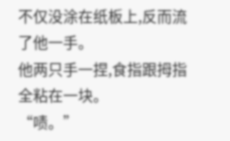不仅没涂在纸板上,反而流了他一手。
他两只手一捏,食指跟拇指全粘在一块。
“啧。”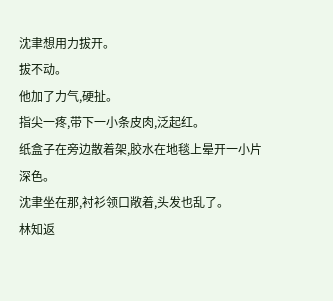沈聿想用力拔开。
拔不动。
他加了力气,硬扯。
指尖一疼,带下一小条皮肉,泛起红。
纸盒子在旁边散着架,胶水在地毯上晕开一小片深色。
沈聿坐在那,衬衫领口敞着,头发也乱了。
林知返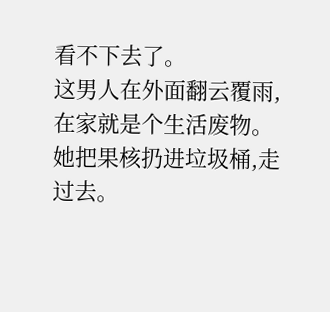看不下去了。
这男人在外面翻云覆雨,在家就是个生活废物。
她把果核扔进垃圾桶,走过去。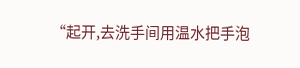“起开,去洗手间用温水把手泡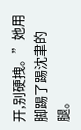开,别硬拽。”她用脚踢了踢沈聿的腿。